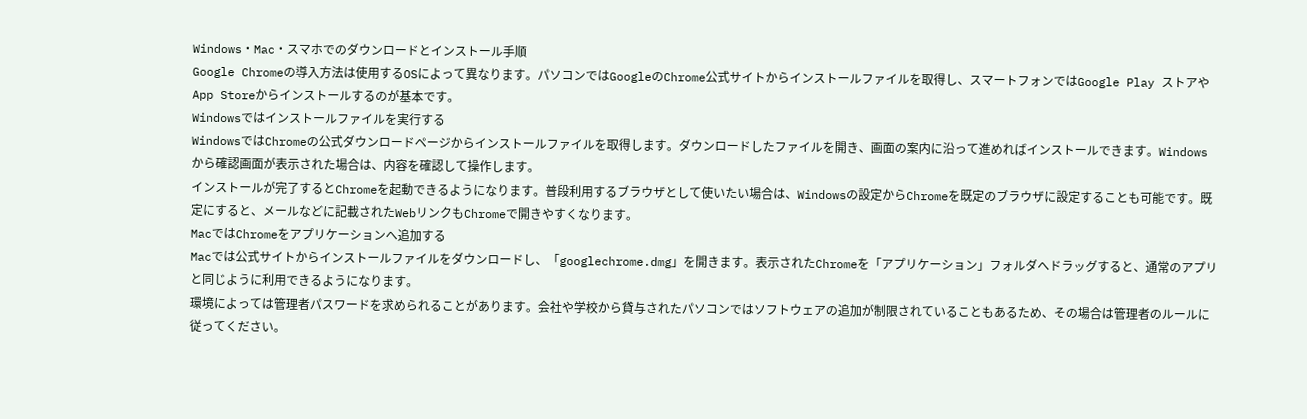Windows・Mac・スマホでのダウンロードとインストール手順
Google Chromeの導入方法は使用するOSによって異なります。パソコンではGoogleのChrome公式サイトからインストールファイルを取得し、スマートフォンではGoogle Play ストアやApp Storeからインストールするのが基本です。
Windowsではインストールファイルを実行する
WindowsではChromeの公式ダウンロードページからインストールファイルを取得します。ダウンロードしたファイルを開き、画面の案内に沿って進めればインストールできます。Windowsから確認画面が表示された場合は、内容を確認して操作します。
インストールが完了するとChromeを起動できるようになります。普段利用するブラウザとして使いたい場合は、Windowsの設定からChromeを既定のブラウザに設定することも可能です。既定にすると、メールなどに記載されたWebリンクもChromeで開きやすくなります。
MacではChromeをアプリケーションへ追加する
Macでは公式サイトからインストールファイルをダウンロードし、「googlechrome.dmg」を開きます。表示されたChromeを「アプリケーション」フォルダへドラッグすると、通常のアプリと同じように利用できるようになります。
環境によっては管理者パスワードを求められることがあります。会社や学校から貸与されたパソコンではソフトウェアの追加が制限されていることもあるため、その場合は管理者のルールに従ってください。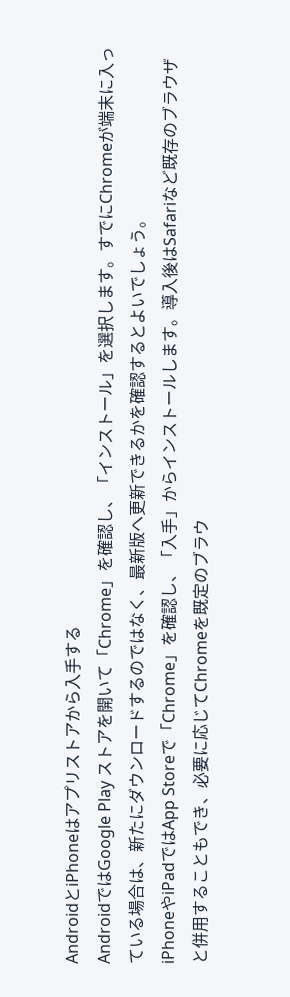AndroidとiPhoneはアプリストアから入手する
AndroidではGoogle Play ストアを開いて「Chrome」を確認し、「インストール」を選択します。すでにChromeが端末に入っている場合は、新たにダウンロードするのではなく、最新版へ更新できるかを確認するとよいでしょう。
iPhoneやiPadではApp Storeで「Chrome」を確認し、「入手」からインストールします。導入後はSafariなど既存のブラウザと併用することもでき、必要に応じてChromeを既定のブラウ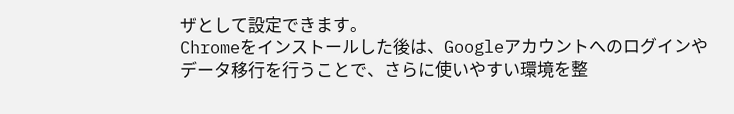ザとして設定できます。
Chromeをインストールした後は、Googleアカウントへのログインやデータ移行を行うことで、さらに使いやすい環境を整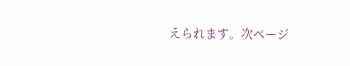えられます。次ページ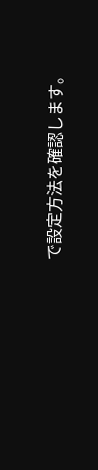で設定方法を確認します。